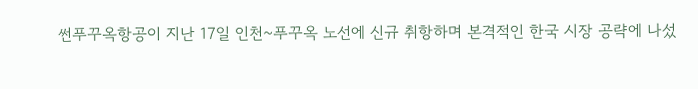썬푸꾸옥항공이 지난 17일 인천~푸꾸옥 노선에 신규 취항하며 본격적인 한국 시장 공략에 나섰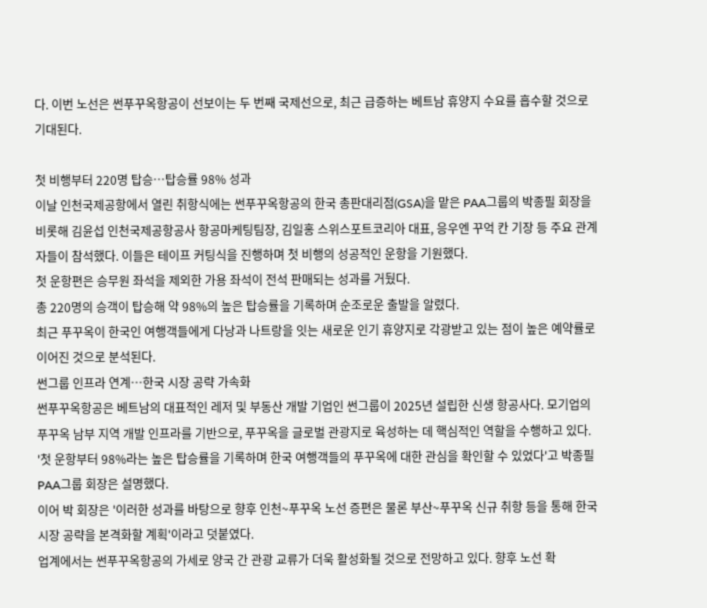다. 이번 노선은 썬푸꾸옥항공이 선보이는 두 번째 국제선으로, 최근 급증하는 베트남 휴양지 수요를 흡수할 것으로 기대된다.

첫 비행부터 220명 탑승…탑승률 98% 성과
이날 인천국제공항에서 열린 취항식에는 썬푸꾸옥항공의 한국 총판대리점(GSA)을 맡은 PAA그룹의 박종필 회장을 비롯해 김윤섭 인천국제공항공사 항공마케팅팀장, 김일홍 스위스포트코리아 대표, 응우엔 꾸억 칸 기장 등 주요 관계자들이 참석했다. 이들은 테이프 커팅식을 진행하며 첫 비행의 성공적인 운항을 기원했다.
첫 운항편은 승무원 좌석을 제외한 가용 좌석이 전석 판매되는 성과를 거뒀다.
총 220명의 승객이 탑승해 약 98%의 높은 탑승률을 기록하며 순조로운 출발을 알렸다.
최근 푸꾸옥이 한국인 여행객들에게 다낭과 나트랑을 잇는 새로운 인기 휴양지로 각광받고 있는 점이 높은 예약률로 이어진 것으로 분석된다.
썬그룹 인프라 연계…한국 시장 공략 가속화
썬푸꾸옥항공은 베트남의 대표적인 레저 및 부동산 개발 기업인 썬그룹이 2025년 설립한 신생 항공사다. 모기업의 푸꾸옥 남부 지역 개발 인프라를 기반으로, 푸꾸옥을 글로벌 관광지로 육성하는 데 핵심적인 역할을 수행하고 있다.
'첫 운항부터 98%라는 높은 탑승률을 기록하며 한국 여행객들의 푸꾸옥에 대한 관심을 확인할 수 있었다'고 박종필 PAA그룹 회장은 설명했다.
이어 박 회장은 '이러한 성과를 바탕으로 향후 인천~푸꾸옥 노선 증편은 물론 부산~푸꾸옥 신규 취항 등을 통해 한국 시장 공략을 본격화할 계획'이라고 덧붙였다.
업계에서는 썬푸꾸옥항공의 가세로 양국 간 관광 교류가 더욱 활성화될 것으로 전망하고 있다. 향후 노선 확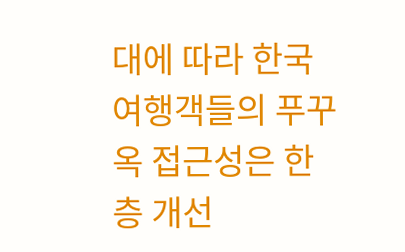대에 따라 한국 여행객들의 푸꾸옥 접근성은 한층 개선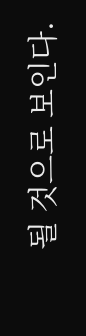될 것으로 보인다.